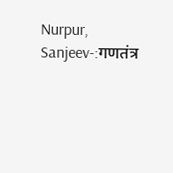Nurpur, Sanjeev-:गणतंत्र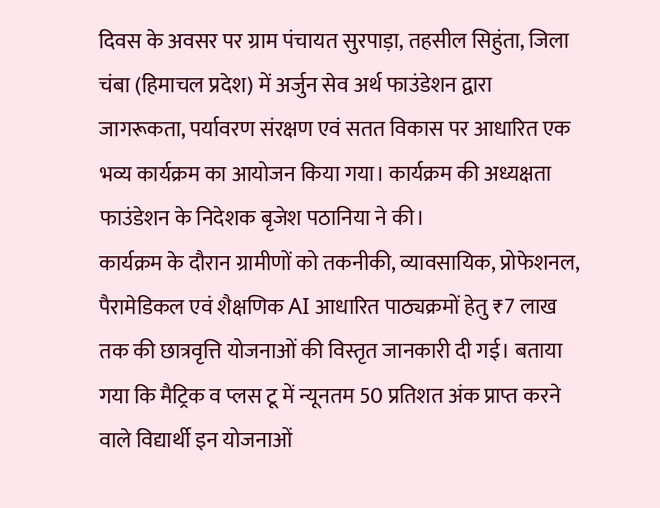दिवस के अवसर पर ग्राम पंचायत सुरपाड़ा, तहसील सिहुंता, जिला चंबा (हिमाचल प्रदेश) में अर्जुन सेव अर्थ फाउंडेशन द्वारा जागरूकता, पर्यावरण संरक्षण एवं सतत विकास पर आधारित एक भव्य कार्यक्रम का आयोजन किया गया। कार्यक्रम की अध्यक्षता फाउंडेशन के निदेशक बृजेश पठानिया ने की।
कार्यक्रम के दौरान ग्रामीणों को तकनीकी, व्यावसायिक, प्रोफेशनल, पैरामेडिकल एवं शैक्षणिक AI आधारित पाठ्यक्रमों हेतु ₹7 लाख तक की छात्रवृत्ति योजनाओं की विस्तृत जानकारी दी गई। बताया गया कि मैट्रिक व प्लस टू में न्यूनतम 50 प्रतिशत अंक प्राप्त करने वाले विद्यार्थी इन योजनाओं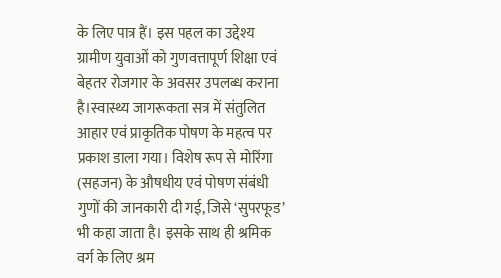के लिए पात्र हैं। इस पहल का उद्देश्य ग्रामीण युवाओं को गुणवत्तापूर्ण शिक्षा एवं बेहतर रोजगार के अवसर उपलब्ध कराना है।स्वास्थ्य जागरूकता सत्र में संतुलित आहार एवं प्राकृतिक पोषण के महत्व पर प्रकाश डाला गया। विशेष रूप से मोरिंगा (सहजन) के औषधीय एवं पोषण संबंधी गुणों की जानकारी दी गई, जिसे ‘सुपरफूड’ भी कहा जाता है। इसके साथ ही श्रमिक वर्ग के लिए श्रम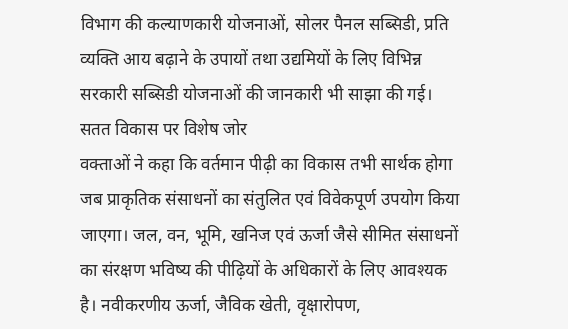विभाग की कल्याणकारी योजनाओं, सोलर पैनल सब्सिडी, प्रति व्यक्ति आय बढ़ाने के उपायों तथा उद्यमियों के लिए विभिन्न सरकारी सब्सिडी योजनाओं की जानकारी भी साझा की गई।
सतत विकास पर विशेष जोर
वक्ताओं ने कहा कि वर्तमान पीढ़ी का विकास तभी सार्थक होगा जब प्राकृतिक संसाधनों का संतुलित एवं विवेकपूर्ण उपयोग किया जाएगा। जल, वन, भूमि, खनिज एवं ऊर्जा जैसे सीमित संसाधनों का संरक्षण भविष्य की पीढ़ियों के अधिकारों के लिए आवश्यक है। नवीकरणीय ऊर्जा, जैविक खेती, वृक्षारोपण,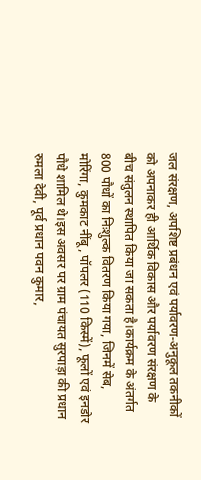जल संरक्षण, अपशिष्ट प्रबंधन एवं पर्यावरण-अनुकूल तकनीकों को अपनाकर ही आर्थिक विकास और पर्यावरण संरक्षण के बीच संतुलन स्थापित किया जा सकता है।कार्यक्रम के अंतर्गत 800 पौधों का निःशुल्क वितरण किया गया, जिनमें सेब, मोरिंगा, कुमकाट नींबू, पॉपलर (110 किस्में), फूलों एवं इनडोर पौधे शामिल थे।इस अवसर पर ग्राम पंचायत सुरपाड़ा की प्रधान रुमला देवी, पूर्व प्रधान पवन कुमार,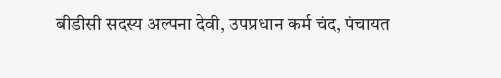बीडीसी सदस्य अल्पना देवी, उपप्रधान कर्म चंद, पंचायत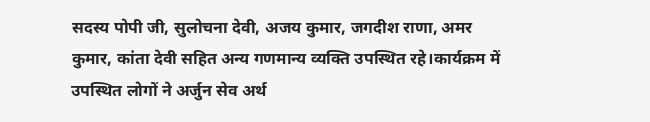सदस्य पोपी जी, सुलोचना देवी, अजय कुमार, जगदीश राणा, अमर कुमार, कांता देवी सहित अन्य गणमान्य व्यक्ति उपस्थित रहे।कार्यक्रम में उपस्थित लोगों ने अर्जुन सेव अर्थ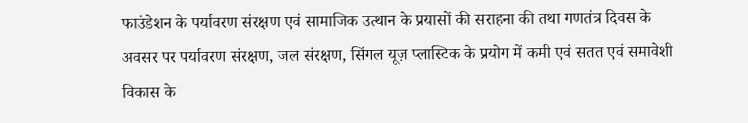फाउंडेशन के पर्यावरण संरक्षण एवं सामाजिक उत्थान के प्रयासों की सराहना की तथा गणतंत्र दिवस के अवसर पर पर्यावरण संरक्षण, जल संरक्षण, सिंगल यूज़ प्लास्टिक के प्रयोग में कमी एवं सतत एवं समावेशी विकास के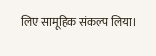लिए सामूहिक संकल्प लिया।